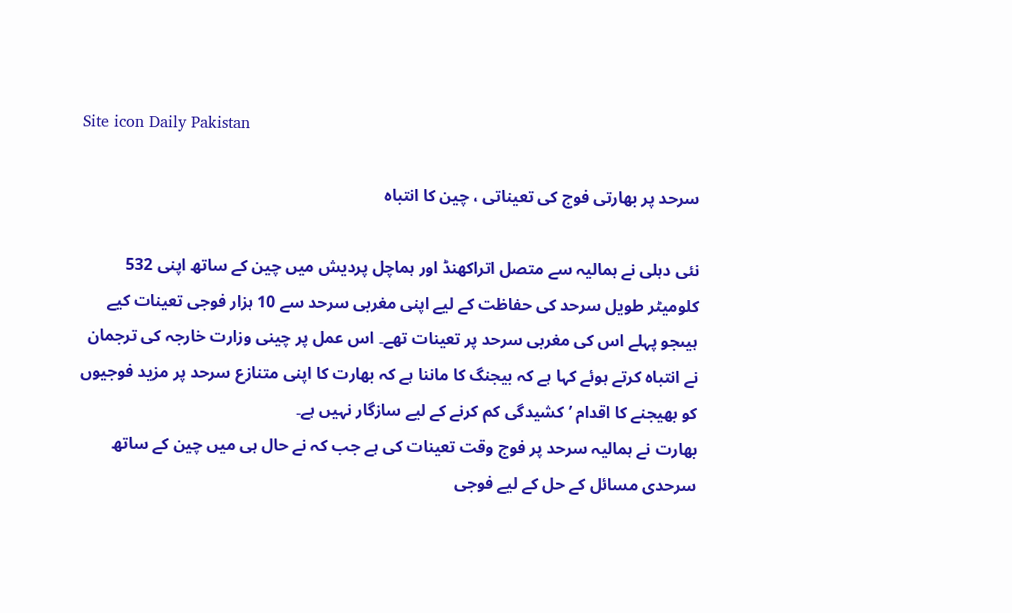Site icon Daily Pakistan

سرحد پر بھارتی فوج کی تعیناتی ، چین کا انتباہ

نئی دہلی نے ہمالیہ سے متصل اتراکھنڈ اور ہماچل پردیش میں چین کے ساتھ اپنی 532 کلومیٹر طویل سرحد کی حفاظت کے لیے اپنی مغربی سرحد سے 10 ہزار فوجی تعینات کیے ہیںجو پہلے اس کی مغربی سرحد پر تعینات تھے۔ اس عمل پر چینی وزارت خارجہ کی ترجمان نے انتباہ کرتے ہوئے کہا ہے کہ بیجنگ کا ماننا ہے کہ بھارت کا اپنی متنازع سرحد پر مزید فوجیوں کو بھیجنے کا اقدام ’کشیدگی کم کرنے کے لیے سازگار نہیں ہے۔
بھارت نے ہمالیہ سرحد پر فوج وقت تعینات کی ہے جب کہ نے حال ہی میں چین کے ساتھ سرحدی مسائل کے حل کے لیے فوجی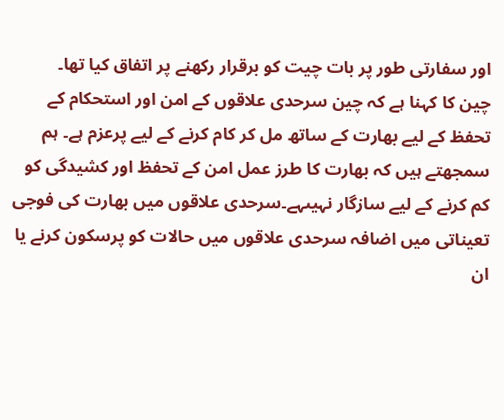اور سفارتی طور پر بات چیت کو برقرار رکھنے پر اتفاق کیا تھا۔
چین کا کہنا ہے کہ چین سرحدی علاقوں کے امن اور استحکام کے تحفظ کے لیے بھارت کے ساتھ مل کر کام کرنے کے لیے پرعزم ہے۔ ہم سمجھتے ہیں کہ بھارت کا طرز عمل امن کے تحفظ اور کشیدگی کو کم کرنے کے لیے سازگار نہیںہے۔سرحدی علاقوں میں بھارت کی فوجی تعیناتی میں اضافہ سرحدی علاقوں میں حالات کو پرسکون کرنے یا ان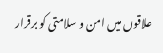علاقوں میں امن و سلامتی کو برقرار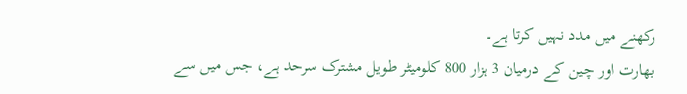رکھنے میں مدد نہیں کرتا ہے۔
بھارت اور چین کے درمیان 3 ہزار 800 کلومیٹر طویل مشترک سرحد ہے، جس میں سے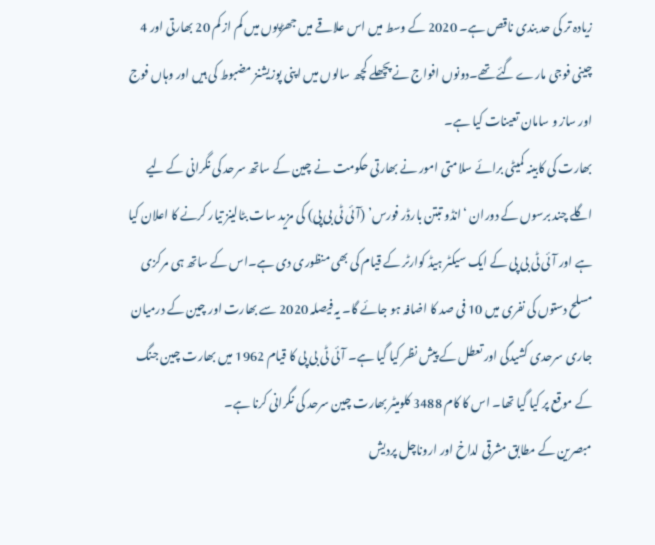زیادہ تر کی حد بندی ناقص ہے۔ 2020 کے وسط میں اس علاقے میں جھڑپوں میں کم از کم 20 بھارتی اور 4 چینی فوجی مارے گئے تھے۔دونوں افواج نے پچھلے کچھ سالوں میں اپنی پوزیشنز مضبوط کی ہیں اور وہاں فوج اور ساز و سامان تعینات کیا ہے۔
بھارت کی کابینہ کمیٹی برائے سلامتی امور نے بھارتی حکومت نے چین کے ساتھ سرحد کی نگرانی کے لیے اگلے چند برسوں کے دوران ‘انڈو تبتن بارڈر فورس’ (آئی ٹی بی پی) کی مزید سات بٹالینز تیار کرنے کا اعلان کیا ہے اور آئی ٹی بی پی کے ایک سیکٹر ہیڈ کوارٹر کے قیام کی بھی منظوری دی ہے۔اس کے ساتھ ہی مرکزی مسلح دستوں کی نفری میں 10 فی صد کا اضافہ ہو جائے گا۔ یہ فیصلہ 2020 سے بھارت اور چین کے درمیان جاری سرحدی کشیدگی اور تعطل کے پیش نظر کیا گیا ہے۔ آئی ٹی بی پی کا قیام 1962 میں بھارت چین جنگ کے موقع پر کیا گیا تھا۔ اس کا کام 3488 کلومیٹر بھارت چین سرحد کی نگرانی کرنا ہے۔
مبصرین کے مطابق مشرقی لداخ اور اروناچل پردیش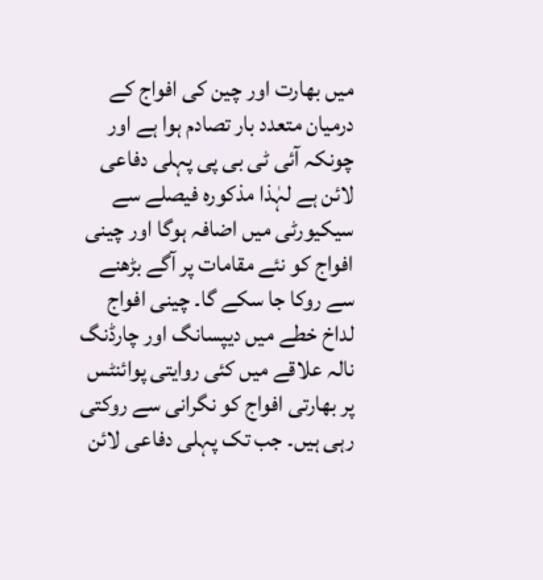میں بھارت اور چین کی افواج کے درمیان متعدد بار تصادم ہوا ہے اور چونکہ آئی ٹی بی پی پہلی دفاعی لائن ہے لہٰذا مذکورہ فیصلے سے سیکیورٹی میں اضافہ ہوگا اور چینی افواج کو نئے مقامات پر آگے بڑھنے سے روکا جا سکے گا۔ چینی افواج لداخ خطے میں دیپسانگ اور چارڈنگ نالہ علاقے میں کئی روایتی پوائنٹس پر بھارتی افواج کو نگرانی سے روکتی رہی ہیں۔ جب تک پہلی دفاعی لائن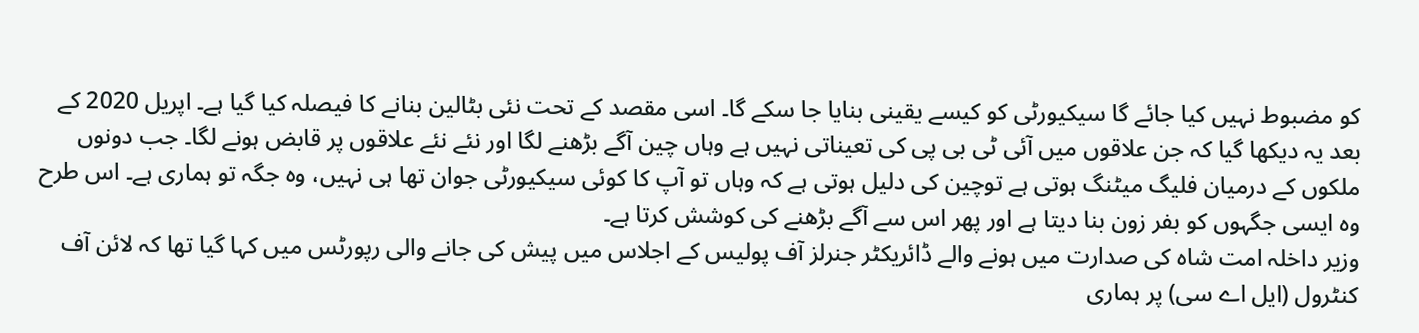کو مضبوط نہیں کیا جائے گا سیکیورٹی کو کیسے یقینی بنایا جا سکے گا۔ اسی مقصد کے تحت نئی بٹالین بنانے کا فیصلہ کیا گیا ہے۔ اپریل 2020 کے بعد یہ دیکھا گیا کہ جن علاقوں میں آئی ٹی بی پی کی تعیناتی نہیں ہے وہاں چین آگے بڑھنے لگا اور نئے نئے علاقوں پر قابض ہونے لگا۔ جب دونوں ملکوں کے درمیان فلیگ میٹنگ ہوتی ہے توچین کی دلیل ہوتی ہے کہ وہاں تو آپ کا کوئی سیکیورٹی جوان تھا ہی نہیں، وہ جگہ تو ہماری ہے۔ اس طرح وہ ایسی جگہوں کو بفر زون بنا دیتا ہے اور پھر اس سے آگے بڑھنے کی کوشش کرتا ہے۔
وزیر داخلہ امت شاہ کی صدارت میں ہونے والے ڈائریکٹر جنرلز آف پولیس کے اجلاس میں پیش کی جانے والی رپورٹس میں کہا گیا تھا کہ لائن آف کنٹرول (ایل اے سی) پر ہماری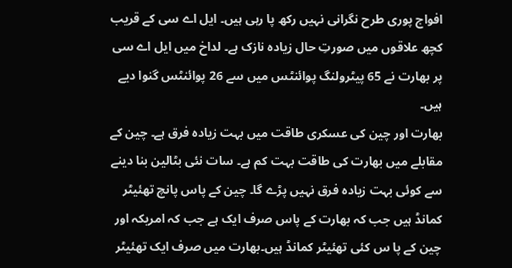افواج پوری طرح نگرانی نہیں رکھ پا رہی ہیں۔ ایل اے سی کے قریب کچھ علاقوں میں صورتِ حال زیادہ نازک ہے۔ لداخ میں ایل اے سی پر بھارت نے 65 پیٹرولنگ پوائنٹس میں سے 26 پوائنٹس گنوا دیے ہیں۔
بھارت اور چین کی عسکری طاقت میں بہت زیادہ فرق ہے۔ چین کے مقابلے میں بھارت کی طاقت بہت کم ہے۔ سات نئی بٹالین بنا دینے سے کوئی بہت زیادہ فرق نہیں پڑے گا۔ چین کے پاس پانچ تھئیٹر کمانڈ ہیں جب کہ بھارت کے پاس صرف ایک ہے جب کہ امریکہ اور چین کے پا س کئی تھئیٹر کمانڈ ہیں۔بھارت میں صرف ایک تھئیٹر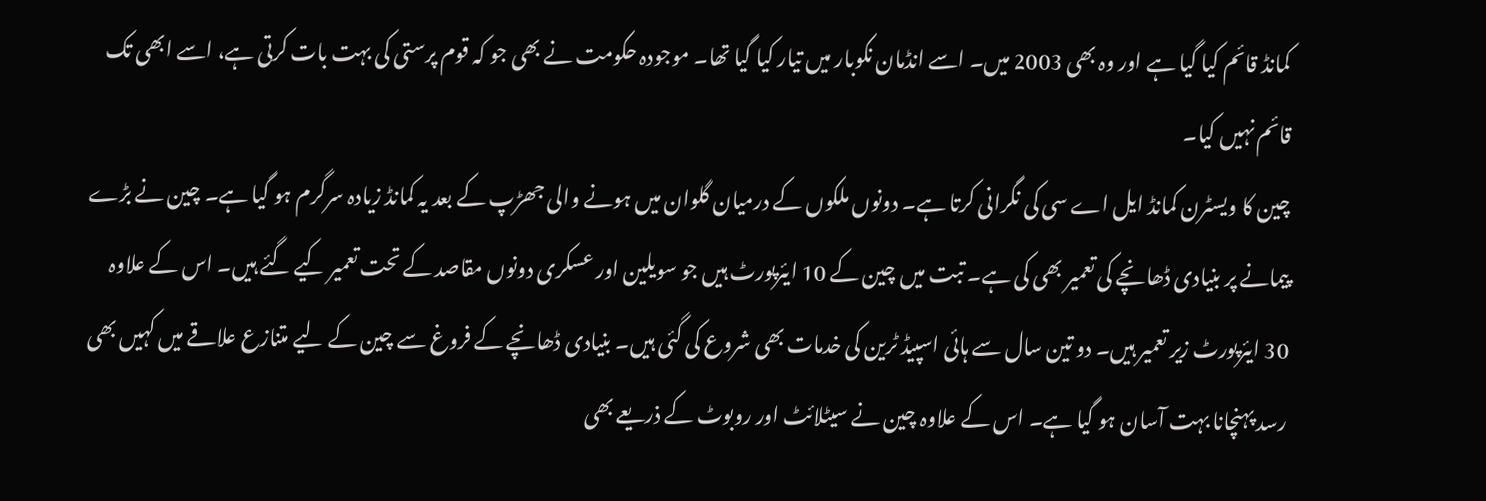کمانڈ قائم کیا گیا ہے اور وہ بھی 2003 میں۔ اسے انڈمان نکوبار میں تیار کیا گیا تھا۔ موجودہ حکومت نے بھی جو کہ قوم پرستی کی بہت بات کرتی ہے، اسے ابھی تک قائم نہیں کیا۔
چین کا ویسٹرن کمانڈ ایل اے سی کی نگرانی کرتا ہے۔ دونوں ملکوں کے درمیان گلوان میں ہونے والی جھڑپ کے بعد یہ کمانڈ زیادہ سرگرم ہو گیا ہے۔ چین نے بڑے پیمانے پر بنیادی ڈھانچے کی تعمیر بھی کی ہے۔ تبت میں چین کے 10 ایئرپورٹ ہیں جو سویلین اور عسکری دونوں مقاصد کے تحت تعمیر کیے گئے ہیں۔ اس کے علاوہ 30 ایئرپورٹ زیر تعمیر ہیں۔ دو تین سال سے ہائی اسپیڈ ٹرین کی خدمات بھی شروع کی گئی ہیں۔ بنیادی ڈھانچے کے فروغ سے چین کے لیے متنازع علاقے میں کہیں بھی رسد پہنچانا بہت آسان ہو گیا ہے۔ اس کے علاوہ چین نے سیٹلائٹ اور روبوٹ کے ذریعے بھی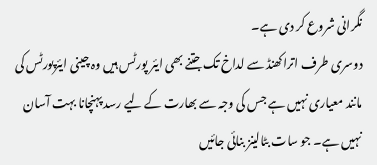نگرانی شروع کر دی ہے۔
دوسری طرف اتراکھنڈ سے لداخ تک جتنے بھی ایئر پورٹس ہیں وہ چینی ایئرپورٹس کی مانند معیاری نہیں ہے جس کی وجہ سے بھارت کے لیے رسد پہنچانا بہت آسان نہیں ہے۔ جو سات بٹالینز بنائی جائیں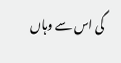گی اس سے وہاں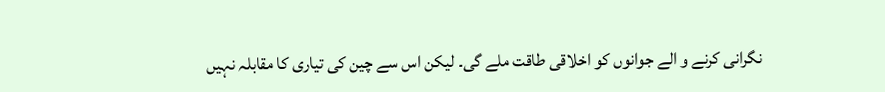نگرانی کرنے و الے جوانوں کو اخلاقی طاقت ملے گی۔ لیکن اس سے چین کی تیاری کا مقابلہ نہیں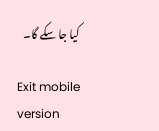کیا جا سکے گا۔

Exit mobile version